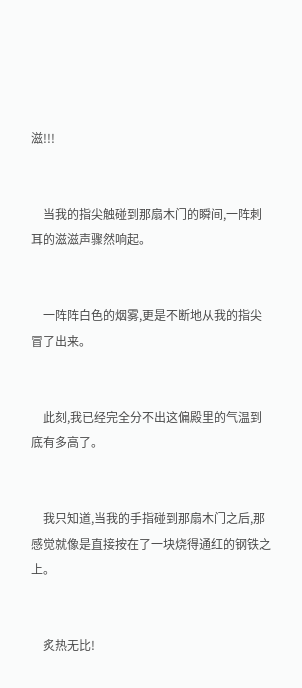滋!!!


    当我的指尖触碰到那扇木门的瞬间,一阵刺耳的滋滋声骤然响起。


    一阵阵白色的烟雾,更是不断地从我的指尖冒了出来。


    此刻,我已经完全分不出这偏殿里的气温到底有多高了。


    我只知道,当我的手指碰到那扇木门之后,那感觉就像是直接按在了一块烧得通红的钢铁之上。


    炙热无比!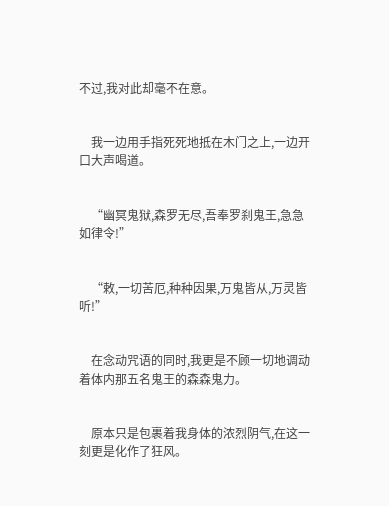不过,我对此却毫不在意。


    我一边用手指死死地抵在木门之上,一边开口大声喝道。


    “幽冥鬼狱,森罗无尽,吾奉罗刹鬼王,急急如律令!”


    “敕,一切苦厄,种种因果,万鬼皆从,万灵皆听!”


    在念动咒语的同时,我更是不顾一切地调动着体内那五名鬼王的森森鬼力。


    原本只是包裹着我身体的浓烈阴气,在这一刻更是化作了狂风。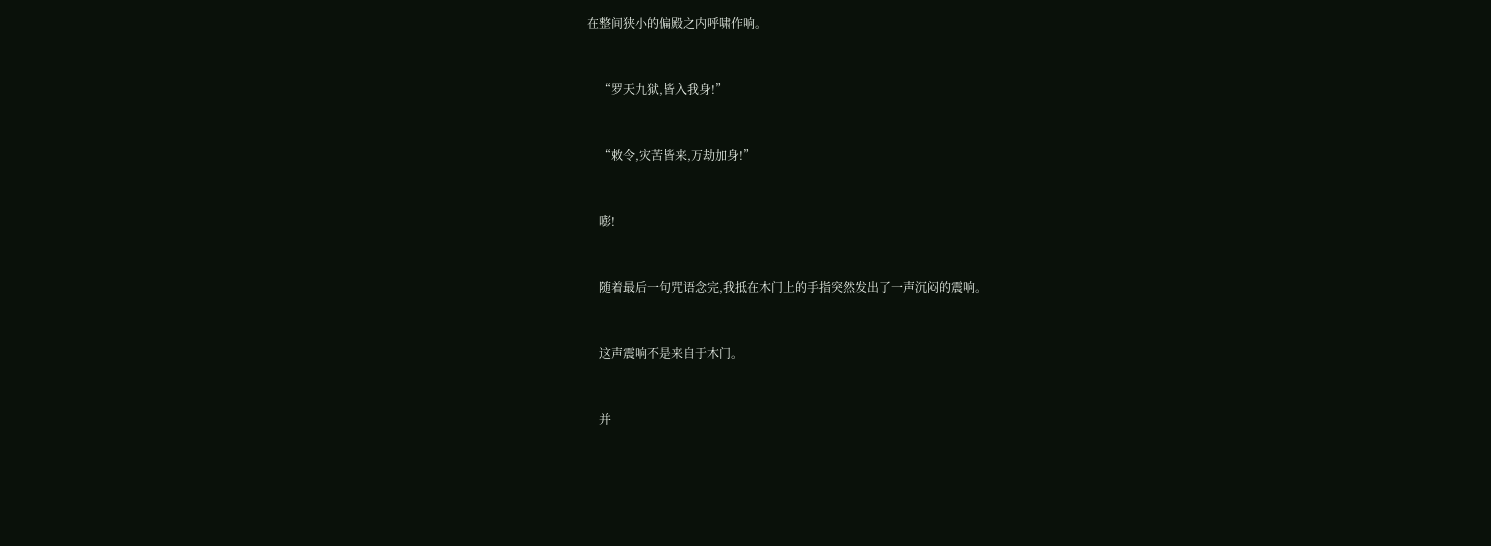在整间狭小的偏殿之内呼啸作响。


    “罗天九狱,皆入我身!”


    “敕令,灾苦皆来,万劫加身!”


    嘭!


    随着最后一句咒语念完,我抵在木门上的手指突然发出了一声沉闷的震响。


    这声震响不是来自于木门。


    并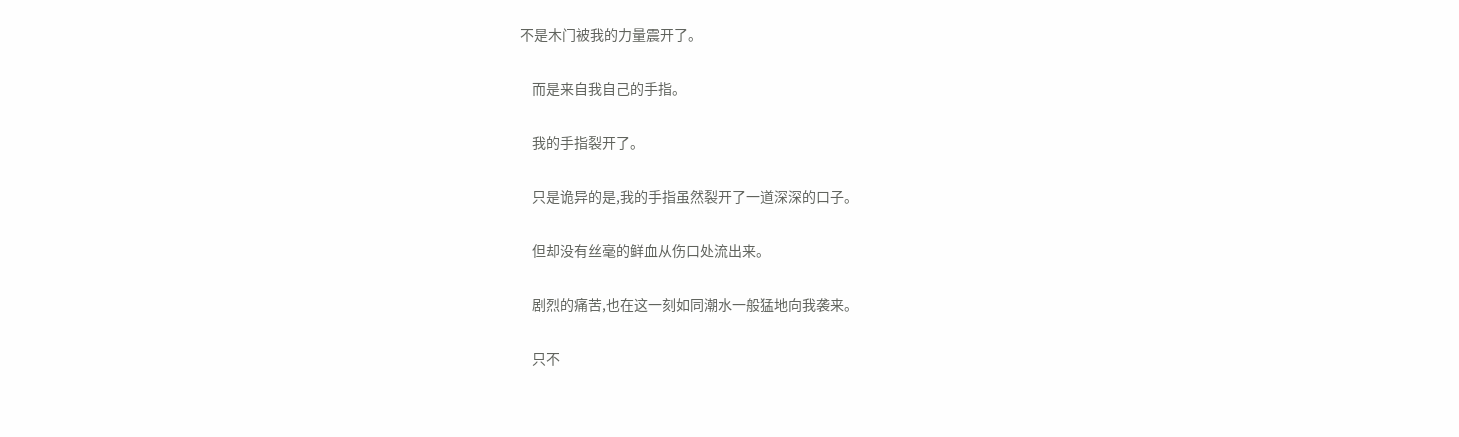不是木门被我的力量震开了。


    而是来自我自己的手指。


    我的手指裂开了。


    只是诡异的是,我的手指虽然裂开了一道深深的口子。


    但却没有丝毫的鲜血从伤口处流出来。


    剧烈的痛苦,也在这一刻如同潮水一般猛地向我袭来。


    只不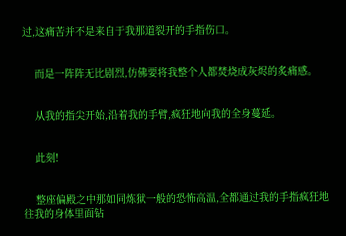过,这痛苦并不是来自于我那道裂开的手指伤口。


    而是一阵阵无比剧烈,仿佛要将我整个人都焚烧成灰烬的炙痛感。


    从我的指尖开始,沿着我的手臂,疯狂地向我的全身蔓延。


    此刻!


    整座偏殿之中那如同炼狱一般的恐怖高温,全都通过我的手指疯狂地往我的身体里面钻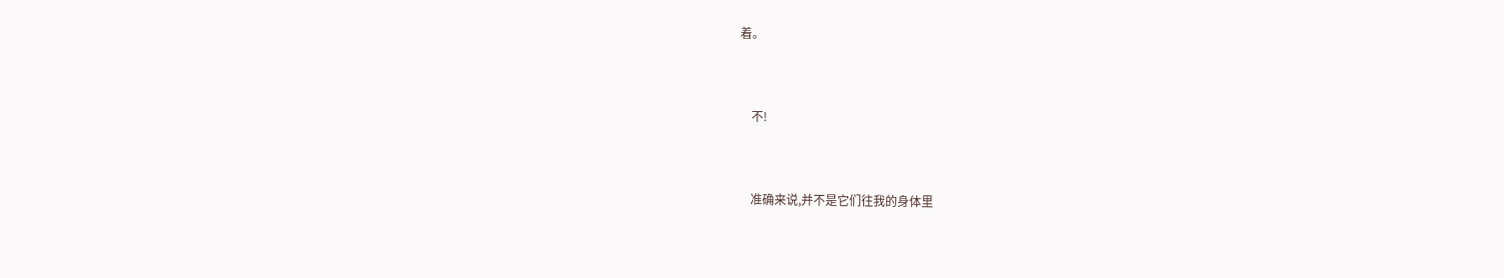着。


    不!


    准确来说,并不是它们往我的身体里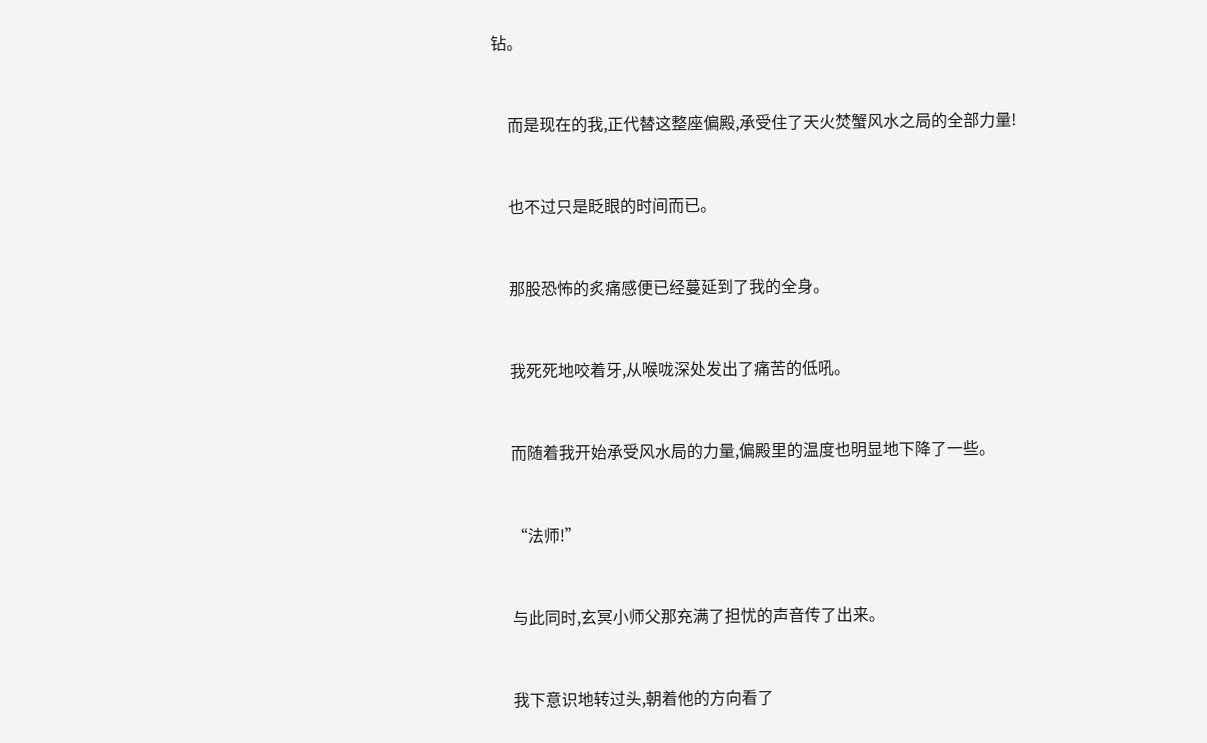钻。


    而是现在的我,正代替这整座偏殿,承受住了天火焚蟹风水之局的全部力量!


    也不过只是眨眼的时间而已。


    那股恐怖的炙痛感便已经蔓延到了我的全身。


    我死死地咬着牙,从喉咙深处发出了痛苦的低吼。


    而随着我开始承受风水局的力量,偏殿里的温度也明显地下降了一些。


    “法师!”


    与此同时,玄冥小师父那充满了担忧的声音传了出来。


    我下意识地转过头,朝着他的方向看了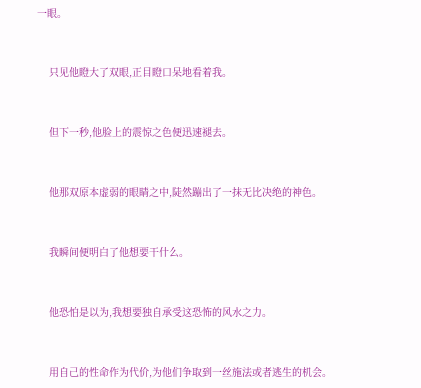一眼。


    只见他瞪大了双眼,正目瞪口呆地看着我。


    但下一秒,他脸上的震惊之色便迅速褪去。


    他那双原本虚弱的眼睛之中,陡然蹦出了一抹无比决绝的神色。


    我瞬间便明白了他想要干什么。


    他恐怕是以为,我想要独自承受这恐怖的风水之力。


    用自己的性命作为代价,为他们争取到一丝施法或者逃生的机会。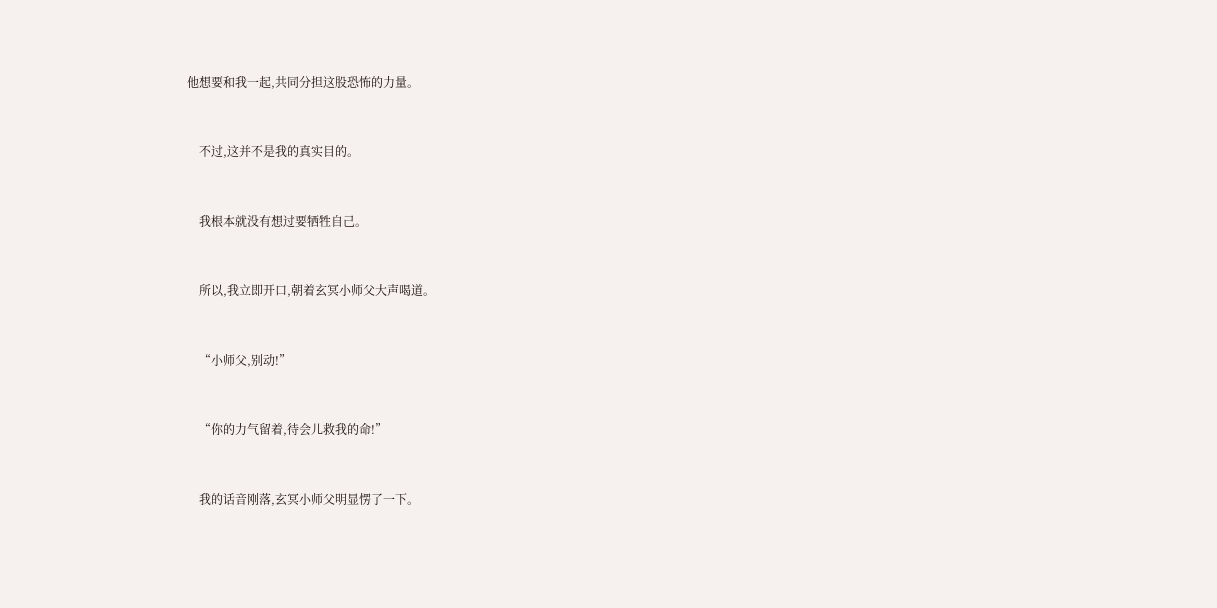他想要和我一起,共同分担这股恐怖的力量。


    不过,这并不是我的真实目的。


    我根本就没有想过要牺牲自己。


    所以,我立即开口,朝着玄冥小师父大声喝道。


    “小师父,别动!”


    “你的力气留着,待会儿救我的命!”


    我的话音刚落,玄冥小师父明显愣了一下。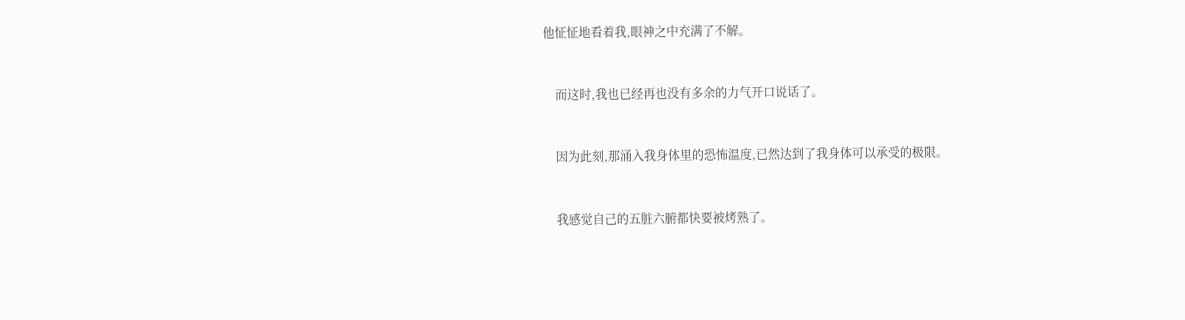他怔怔地看着我,眼神之中充满了不解。


    而这时,我也已经再也没有多余的力气开口说话了。


    因为此刻,那涌入我身体里的恐怖温度,已然达到了我身体可以承受的极限。


    我感觉自己的五脏六腑都快要被烤熟了。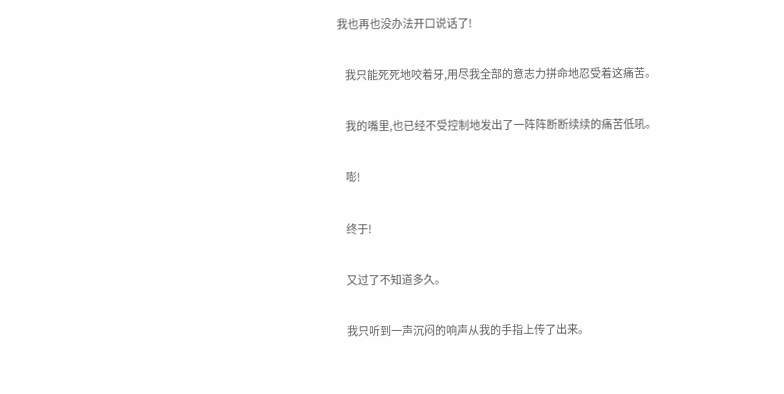我也再也没办法开口说话了!


    我只能死死地咬着牙,用尽我全部的意志力拼命地忍受着这痛苦。


    我的嘴里,也已经不受控制地发出了一阵阵断断续续的痛苦低吼。


    嘭!


    终于!


    又过了不知道多久。


    我只听到一声沉闷的响声从我的手指上传了出来。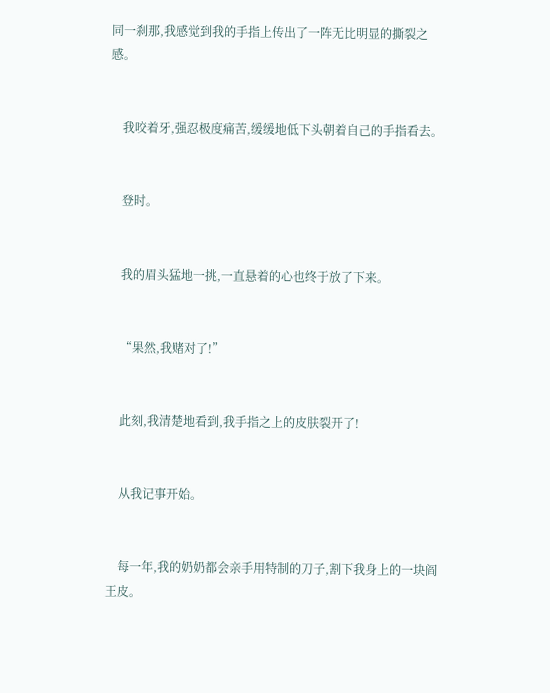同一刹那,我感觉到我的手指上传出了一阵无比明显的撕裂之感。


    我咬着牙,强忍极度痛苦,缓缓地低下头朝着自己的手指看去。


    登时。


    我的眉头猛地一挑,一直悬着的心也终于放了下来。


    “果然,我赌对了!”


    此刻,我清楚地看到,我手指之上的皮肤裂开了!


    从我记事开始。


    每一年,我的奶奶都会亲手用特制的刀子,割下我身上的一块阎王皮。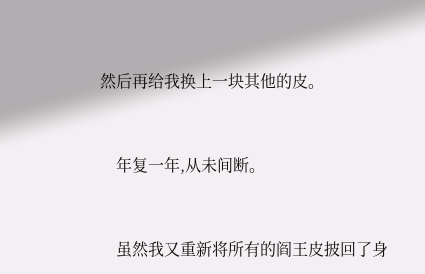然后再给我换上一块其他的皮。


    年复一年,从未间断。


    虽然我又重新将所有的阎王皮披回了身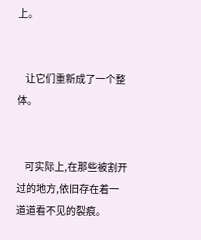上。


    让它们重新成了一个整体。


    可实际上,在那些被割开过的地方,依旧存在着一道道看不见的裂痕。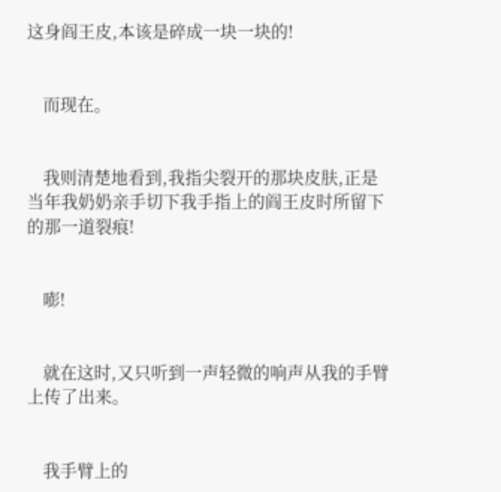这身阎王皮,本该是碎成一块一块的!


    而现在。


    我则清楚地看到,我指尖裂开的那块皮肤,正是当年我奶奶亲手切下我手指上的阎王皮时所留下的那一道裂痕!


    嘭!


    就在这时,又只听到一声轻微的响声从我的手臂上传了出来。


    我手臂上的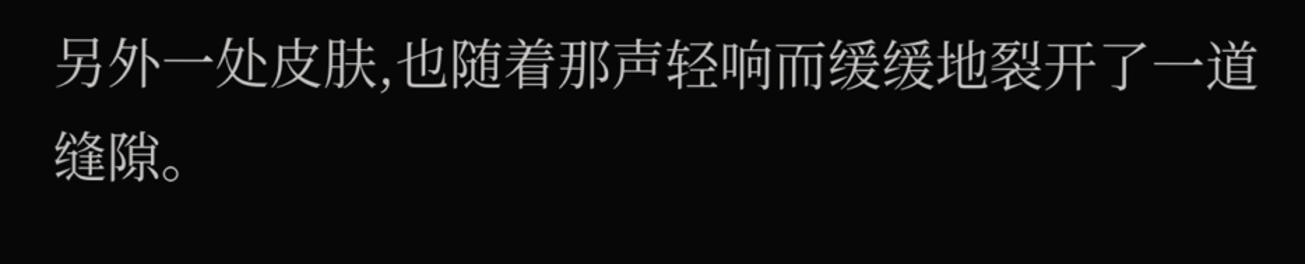另外一处皮肤,也随着那声轻响而缓缓地裂开了一道缝隙。